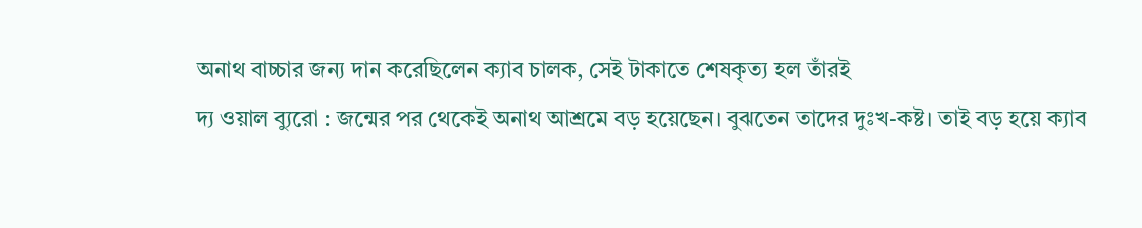অনাথ বাচ্চার জন্য দান করেছিলেন ক্যাব চালক, সেই টাকাতে শেষকৃত্য হল তাঁরই
দ্য ওয়াল ব্যুরো : জন্মের পর থেকেই অনাথ আশ্রমে বড় হয়েছেন। বুঝতেন তাদের দুঃখ-কষ্ট। তাই বড় হয়ে ক্যাব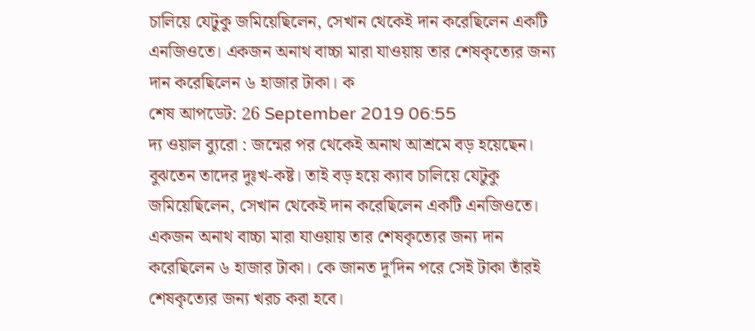চালিয়ে যেটুকু জমিয়েছিলেন, সেখান থেকেই দান করেছিলেন একটি এনজিওতে। একজন অনাথ বাচ্চা মারা যাওয়ায় তার শেষকৃত্যের জন্য দান করেছিলেন ৬ হাজার টাকা। ক
শেষ আপডেট: 26 September 2019 06:55
দ্য ওয়াল ব্যুরো : জন্মের পর থেকেই অনাথ আশ্রমে বড় হয়েছেন। বুঝতেন তাদের দুঃখ-কষ্ট। তাই বড় হয়ে ক্যাব চালিয়ে যেটুকু জমিয়েছিলেন, সেখান থেকেই দান করেছিলেন একটি এনজিওতে। একজন অনাথ বাচ্চা মারা যাওয়ায় তার শেষকৃত্যের জন্য দান করেছিলেন ৬ হাজার টাকা। কে জানত দু'দিন পরে সেই টাকা তাঁরই শেষকৃত্যের জন্য খরচ করা হবে।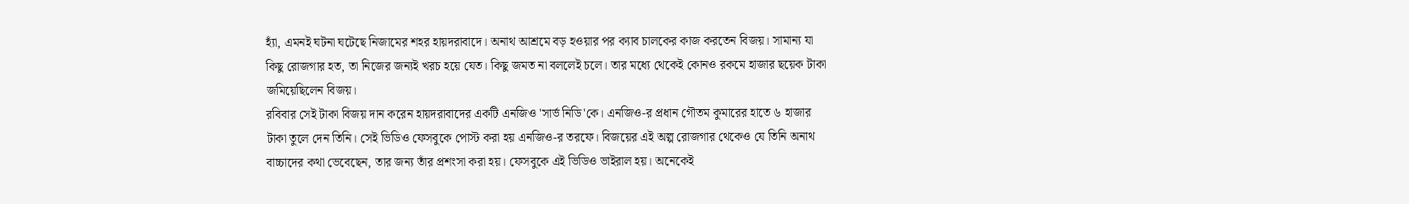হ্যাঁ, এমনই ঘটনা ঘটেছে নিজামের শহর হায়দরাবাদে। অনাথ আশ্রমে বড় হওয়ার পর ক্যাব চালকের কাজ করতেন বিজয়। সামান্য যা কিছু রোজগার হত, তা নিজের জন্যই খরচ হয়ে যেত। কিছু জমত না বললেই চলে। তার মধ্যে থেকেই কোনও রকমে হাজার ছয়েক টাকা জমিয়েছিলেন বিজয়।
রবিবার সেই টাকা বিজয় দান করেন হায়দরাবাদের একটি এনজিও 'সার্ভ নিডি'কে। এনজিও-র প্রধান গৌতম কুমারের হাতে ৬ হাজার টাকা তুলে দেন তিনি। সেই ভিডিও ফেসবুকে পোস্ট করা হয় এনজিও-র তরফে। বিজয়ের এই অল্প রোজগার থেকেও যে তিনি অনাথ বাচ্চাদের কথা ভেবেছেন, তার জন্য তাঁর প্রশংসা করা হয়। ফেসবুকে এই ভিডিও ভাইরাল হয়। অনেকেই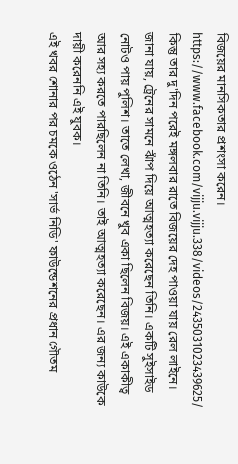বিজয়ের মানসিকতার প্রশংসা করেন।
https://www.facebook.com/vijju.vijju.338/videos/2435031023439625/
কিন্তু তার দু'দিন পরেই মঙ্গলবার রাতে বিজয়ের দেহ পাওয়া যায় রেল লাইনে। জানা যায়, ট্রেনের সামনে ঝাঁপ দিয়ে আত্মহত্যা করেছেন তিনি। একটি সুইসাইড নোটও পায় পুলিশ। তাতে লেখা, জীবনে খুব একা ছিলেন বিজয়। এই একাকীত্ব আর সহ্য করতে পারছিলেন না তিনি। তাই আত্মহত্যা করেছেন। এর জন্য কাউকে দায়ী করেননি এই যুবক।
এই খবর শোনার পর চমকে ওঠেন 'সার্ভ নিডি' ফাউন্ডেশনের প্রধান গৌতম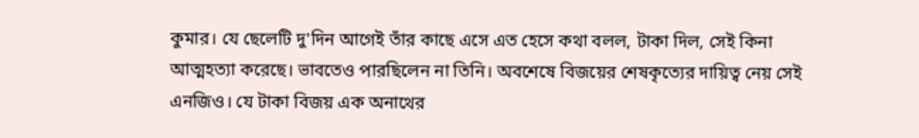কুমার। যে ছেলেটি দু'দিন আগেই তাঁর কাছে এসে এত হেসে কথা বলল, টাকা দিল, সেই কিনা আত্মহত্যা করেছে। ভাবতেও পারছিলেন না তিনি। অবশেষে বিজয়ের শেষকৃত্যের দায়িত্ব নেয় সেই এনজিও। যে টাকা বিজয় এক অনাথের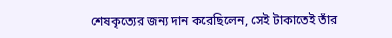শেষকৃত্যের জন্য দান করেছিলেন, সেই টাকাতেই তাঁর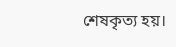শেষকৃত্য হয়।